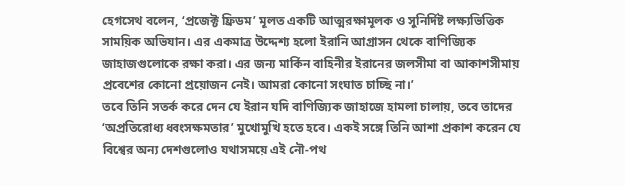হেগসেথ বলেন, ‘প্রজেক্ট ফ্রিডম’ মূলত একটি আত্মরক্ষামূলক ও সুনির্দিষ্ট লক্ষ্যভিত্তিক সাময়িক অভিযান। এর একমাত্র উদ্দেশ্য হলো ইরানি আগ্রাসন থেকে বাণিজ্যিক জাহাজগুলোকে রক্ষা করা। এর জন্য মার্কিন বাহিনীর ইরানের জলসীমা বা আকাশসীমায় প্রবেশের কোনো প্রয়োজন নেই। আমরা কোনো সংঘাত চাচ্ছি না।’
তবে তিনি সতর্ক করে দেন যে ইরান যদি বাণিজ্যিক জাহাজে হামলা চালায়, তবে তাদের ‘অপ্রতিরোধ্য ধ্বংসক্ষমতার’ মুখোমুখি হতে হবে। একই সঙ্গে তিনি আশা প্রকাশ করেন যে বিশ্বের অন্য দেশগুলোও যথাসময়ে এই নৌ-পথ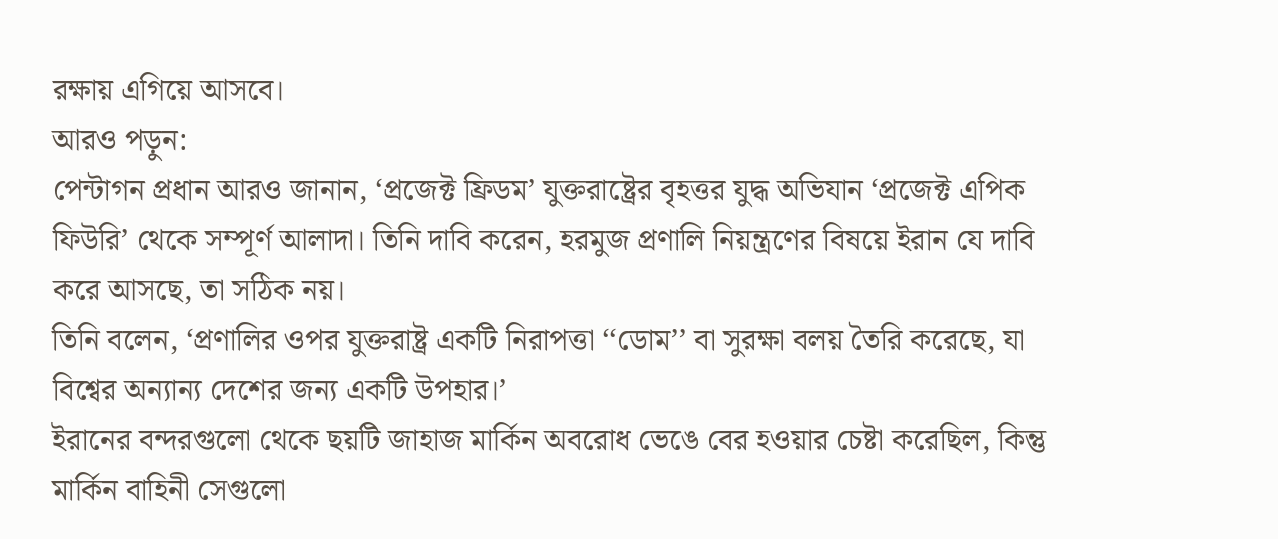রক্ষায় এগিয়ে আসবে।
আরও পড়ুন:
পেন্টাগন প্রধান আরও জানান, ‘প্রজেক্ট ফ্রিডম’ যুক্তরাষ্ট্রের বৃহত্তর যুদ্ধ অভিযান ‘প্রজেক্ট এপিক ফিউরি’ থেকে সম্পূর্ণ আলাদা। তিনি দাবি করেন, হরমুজ প্রণালি নিয়ন্ত্রণের বিষয়ে ইরান যে দাবি করে আসছে, তা সঠিক নয়।
তিনি বলেন, ‘প্রণালির ওপর যুক্তরাষ্ট্র একটি নিরাপত্তা ‘‘ডোম’’ বা সুরক্ষা বলয় তৈরি করেছে, যা বিশ্বের অন্যান্য দেশের জন্য একটি উপহার।’
ইরানের বন্দরগুলো থেকে ছয়টি জাহাজ মার্কিন অবরোধ ভেঙে বের হওয়ার চেষ্টা করেছিল, কিন্তু মার্কিন বাহিনী সেগুলো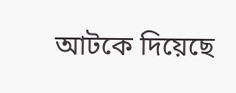আটকে দিয়েছে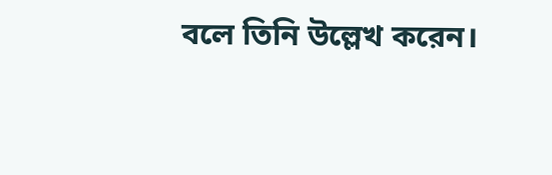বলে তিনি উল্লেখ করেন।